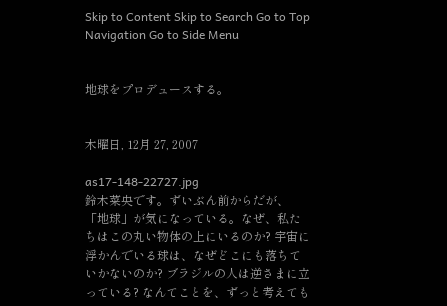Skip to Content Skip to Search Go to Top Navigation Go to Side Menu


地球をプロデュースする。


木曜日, 12月 27, 2007

as17-148-22727.jpg
鈴木菜央です。ずいぶん前からだが、「地球」が気になっている。なぜ、私たちはこの丸い物体の上にいるのか? 宇宙に浮かんでいる球は、なぜどこにも落ちていかないのか? ブラジルの人は逆さまに立っている? なんてことを、ずっと考えても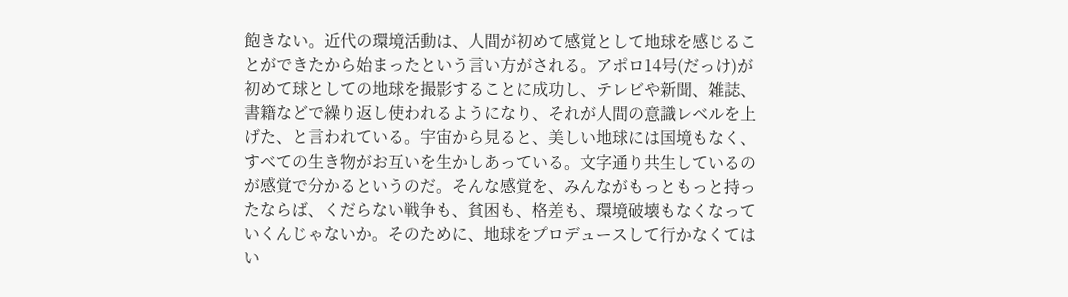飽きない。近代の環境活動は、人間が初めて感覚として地球を感じることができたから始まったという言い方がされる。アポロ14号(だっけ)が初めて球としての地球を撮影することに成功し、テレビや新聞、雑誌、書籍などで繰り返し使われるようになり、それが人間の意識レベルを上げた、と言われている。宇宙から見ると、美しい地球には国境もなく、すべての生き物がお互いを生かしあっている。文字通り共生しているのが感覚で分かるというのだ。そんな感覚を、みんながもっともっと持ったならば、くだらない戦争も、貧困も、格差も、環境破壊もなくなっていくんじゃないか。そのために、地球をプロデュースして行かなくてはい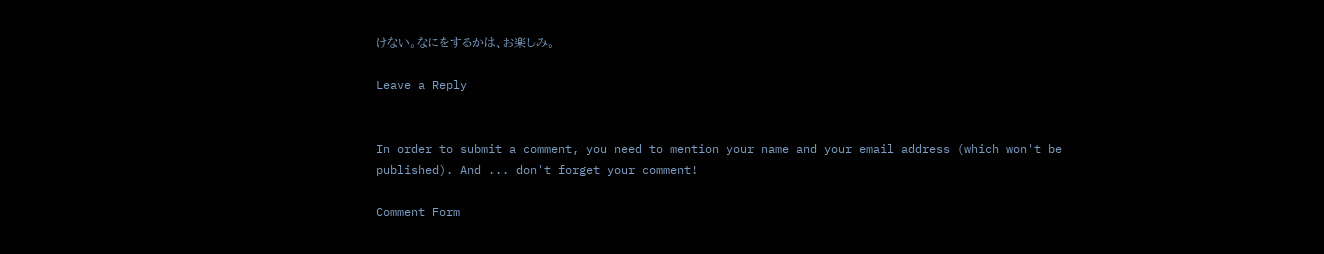けない。なにをするかは、お楽しみ。

Leave a Reply


In order to submit a comment, you need to mention your name and your email address (which won't be published). And ... don't forget your comment!

Comment Form